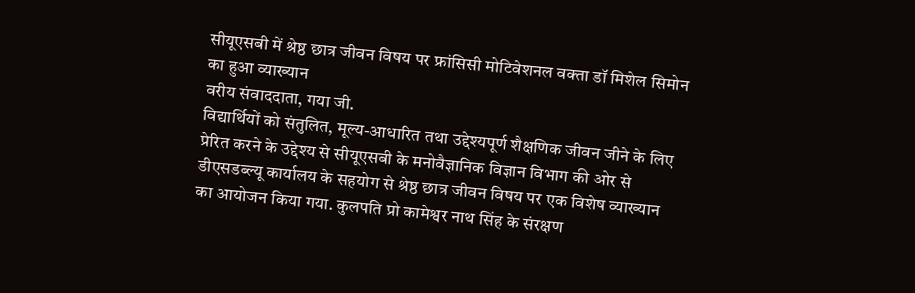सीयूएसबी में श्रेष्ठ छात्र जीवन विषय पर फ्रांसिसी मोटिवेशनल वक्ता डॉ मिशेल सिमोन का हुआ व्याख्यान
वरीय संवाददाता, गया जी.
विद्यार्थियों को संतुलित, मूल्य-आधारित तथा उद्देश्यपूर्ण शैक्षणिक जीवन जीने के लिए प्रेरित करने के उद्देश्य से सीयूएसबी के मनोवैज्ञानिक विज्ञान विभाग की ओर से डीएसडब्ल्यू कार्यालय के सहयोग से श्रेष्ठ छात्र जीवन विषय पर एक विशेष व्याख्यान का आयोजन किया गया. कुलपति प्रो कामेश्वर नाथ सिंह के संरक्षण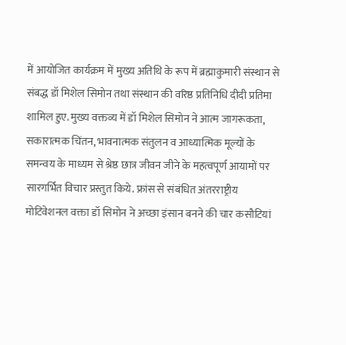में आयोजित कार्यक्रम में मुख्य अतिथि के रूप में ब्रह्माकुमारी संस्थान से संबद्ध डॉ मिशेल सिमोन तथा संस्थान की वरिष्ठ प्रतिनिधि दीदी प्रतिमा शामिल हुए. मुख्य वक्तव्य में डॉ मिशेल सिमोन ने आत्म जागरूकता, सकारात्मक चिंतन, भावनात्मक संतुलन व आध्यात्मिक मूल्यों के समन्वय के माध्यम से श्रेष्ठ छात्र जीवन जीने के महत्वपूर्ण आयामों पर सारगर्भित विचार प्रस्तुत किये. फ्रांस से संबंधित अंतरराष्ट्रीय मोटिवेशनल वक्ता डॉ सिमोन ने अच्छा इंसान बनने की चार कसौटियां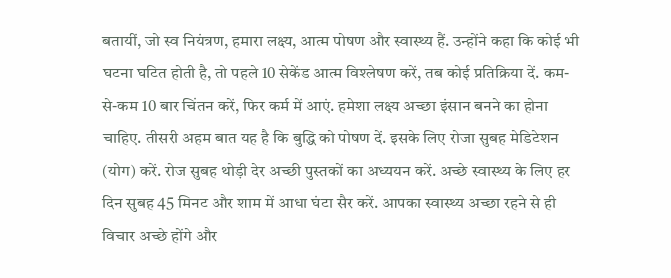बतायीं, जो स्व नियंत्रण, हमारा लक्ष्य, आत्म पोषण और स्वास्थ्य हैं. उन्होंने कहा कि कोई भी घटना घटित होती है, तो पहले 10 सेकेंड आत्म विश्लेषण करें, तब कोई प्रतिक्रिया दें. कम-से-कम 10 बार चिंतन करें, फिर कर्म में आएं. हमेशा लक्ष्य अच्छा इंसान बनने का होना चाहिए. तीसरी अहम बात यह है कि बुद्धि को पोषण दें. इसके लिए रोजा सुबह मेडिटेशन (योग) करें. रोज सुबह थोड़ी देर अच्छी पुस्तकों का अध्ययन करें. अच्छे स्वास्थ्य के लिए हर दिन सुबह 45 मिनट और शाम में आधा घंटा सैर करें. आपका स्वास्थ्य अच्छा रहने से ही विचार अच्छे होंगे और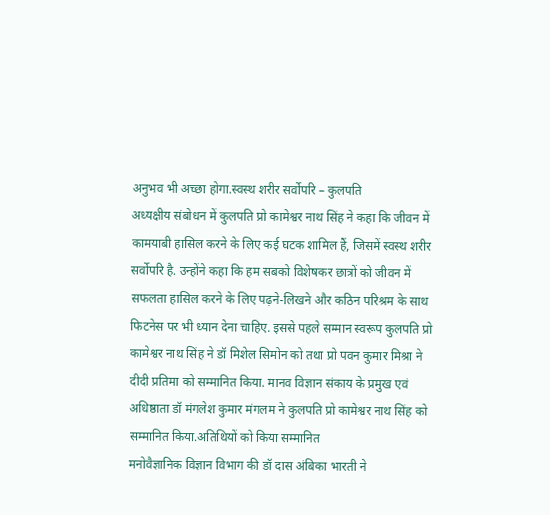अनुभव भी अच्छा होगा.स्वस्थ शरीर सर्वोपरि – कुलपति
अध्यक्षीय संबोधन में कुलपति प्रो कामेश्वर नाथ सिंह ने कहा कि जीवन में कामयाबी हासिल करने के लिए कई घटक शामिल हैं, जिसमें स्वस्थ शरीर सर्वोपरि है. उन्होंने कहा कि हम सबको विशेषकर छात्रों को जीवन में सफलता हासिल करने के लिए पढ़ने-लिखने और कठिन परिश्रम के साथ फिटनेस पर भी ध्यान देना चाहिए. इससे पहले सम्मान स्वरूप कुलपति प्रो कामेश्वर नाथ सिंह ने डॉ मिशेल सिमोन को तथा प्रो पवन कुमार मिश्रा ने दीदी प्रतिमा को सम्मानित किया. मानव विज्ञान संकाय के प्रमुख एवं अधिष्ठाता डॉ मंगलेश कुमार मंगलम ने कुलपति प्रो कामेश्वर नाथ सिंह को सम्मानित किया.अतिथियों को किया सम्मानित
मनोवैज्ञानिक विज्ञान विभाग की डॉ दास अंबिका भारती ने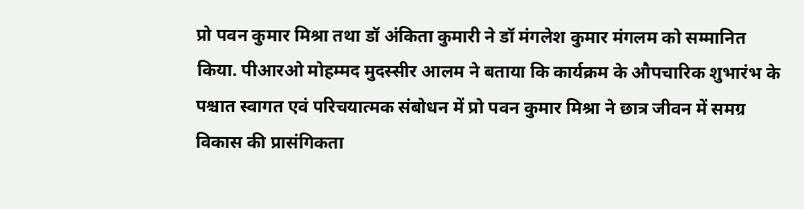प्रो पवन कुमार मिश्रा तथा डॉ अंकिता कुमारी ने डॉ मंगलेश कुमार मंगलम को सम्मानित किया. पीआरओ मोहम्मद मुदस्सीर आलम ने बताया कि कार्यक्रम के औपचारिक शुभारंभ के पश्चात स्वागत एवं परिचयात्मक संबोधन में प्रो पवन कुमार मिश्रा ने छात्र जीवन में समग्र विकास की प्रासंगिकता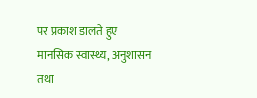पर प्रकाश डालते हुए मानसिक स्वास्थ्य, अनुशासन तथा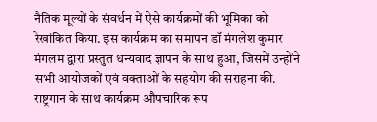नैतिक मूल्यों के संवर्धन में ऐसे कार्यक्रमों की भूमिका को रेखांकित किया. इस कार्यक्रम का समापन डॉ मंगलेश कुमार मंगलम द्वारा प्रस्तुत धन्यवाद ज्ञापन के साथ हुआ, जिसमें उन्होंने सभी आयोजकों एवं वक्ताओं के सहयोग की सराहना की. राष्ट्रगान के साथ कार्यक्रम औपचारिक रूप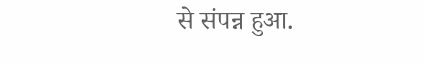से संपन्न हुआ.